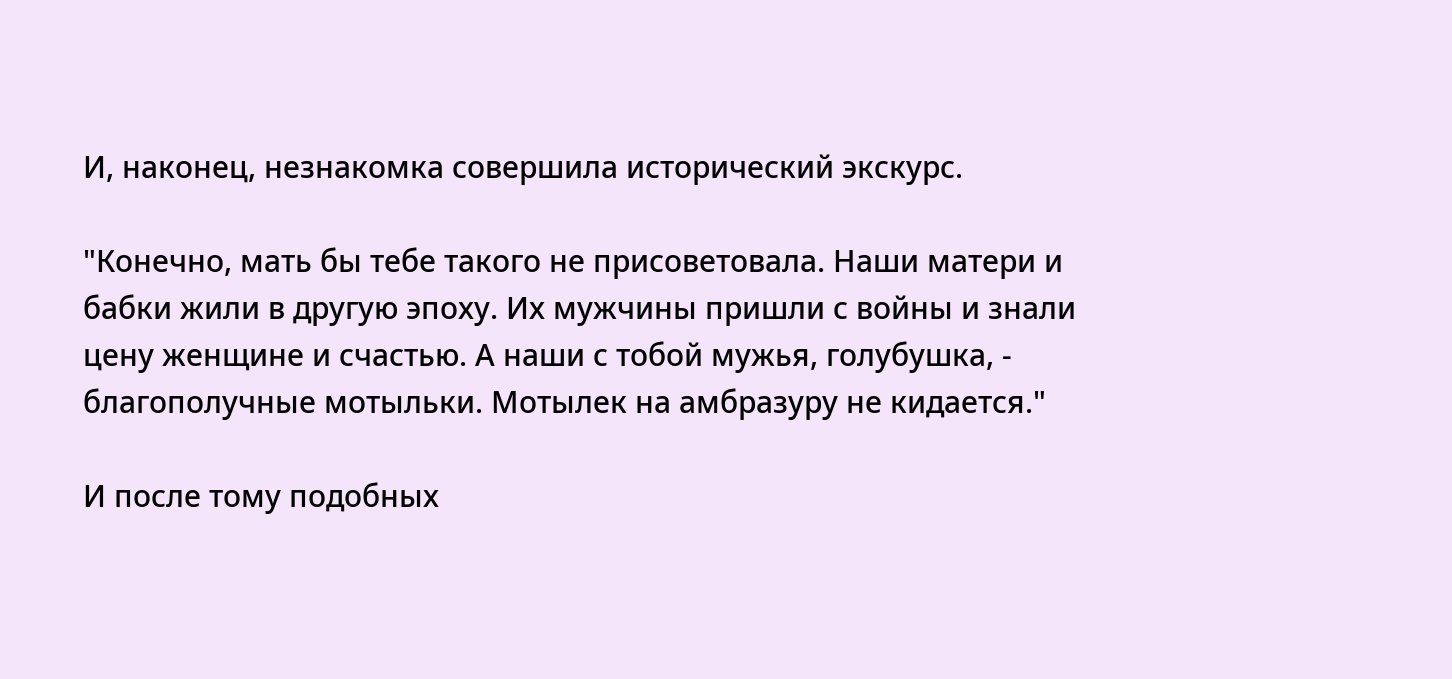И, наконец, незнакомка совершила исторический экскурс.

"Конечно, мать бы тебе такого не присоветовала. Наши матери и бабки жили в другую эпоху. Их мужчины пришли с войны и знали цену женщине и счастью. А наши с тобой мужья, голубушка, - благополучные мотыльки. Мотылек на амбразуру не кидается."

И после тому подобных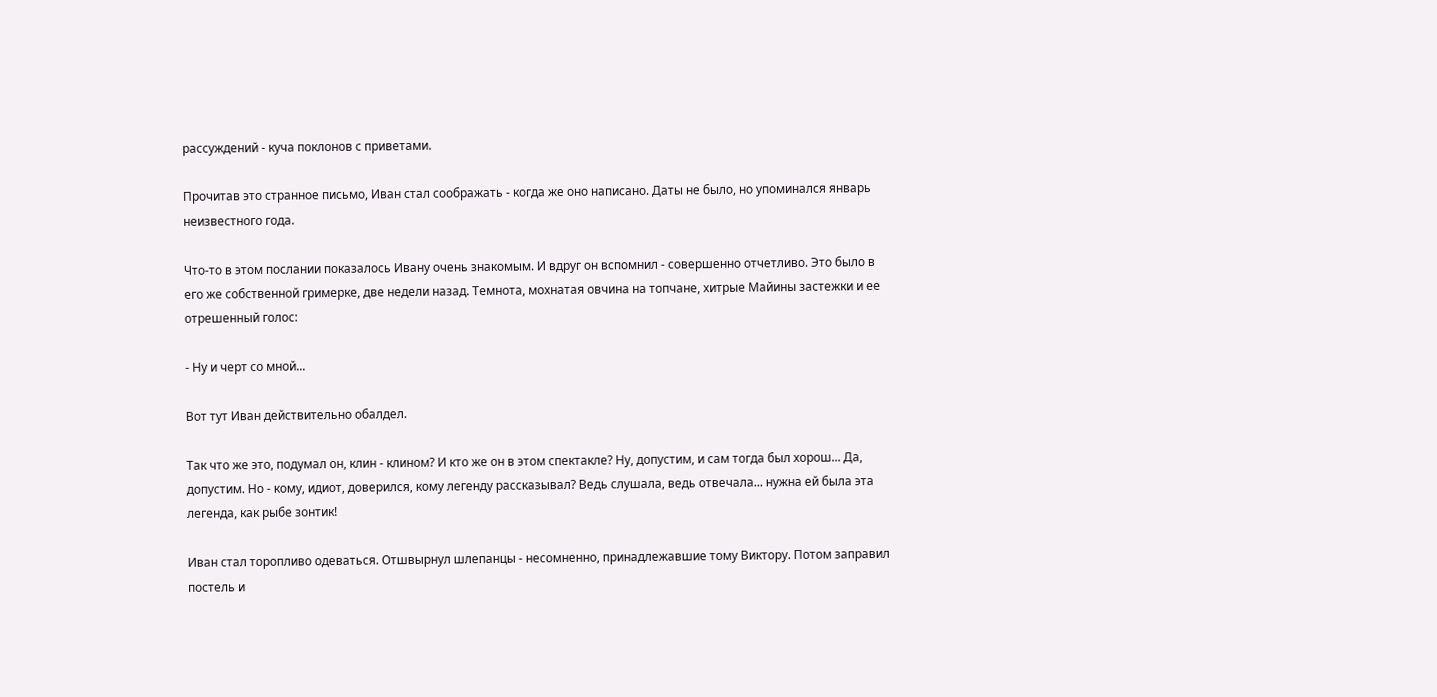рассуждений - куча поклонов с приветами.

Прочитав это странное письмо, Иван стал соображать - когда же оно написано. Даты не было, но упоминался январь неизвестного года.

Что-то в этом послании показалось Ивану очень знакомым. И вдруг он вспомнил - совершенно отчетливо. Это было в его же собственной гримерке, две недели назад. Темнота, мохнатая овчина на топчане, хитрые Майины застежки и ее отрешенный голос:

- Ну и черт со мной...

Вот тут Иван действительно обалдел.

Так что же это, подумал он, клин - клином? И кто же он в этом спектакле? Ну, допустим, и сам тогда был хорош... Да, допустим. Но - кому, идиот, доверился, кому легенду рассказывал? Ведь слушала, ведь отвечала... нужна ей была эта легенда, как рыбе зонтик!

Иван стал торопливо одеваться. Отшвырнул шлепанцы - несомненно, принадлежавшие тому Виктору. Потом заправил постель и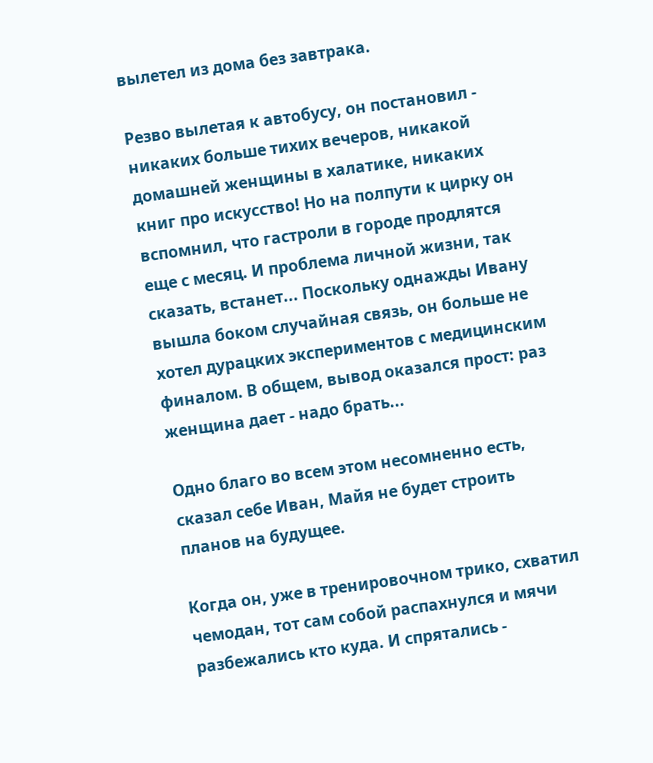вылетел из дома без завтрака.

Резво вылетая к автобусу, он постановил - никаких больше тихих вечеров, никакой домашней женщины в халатике, никаких книг про искусство! Но на полпути к цирку он вспомнил, что гастроли в городе продлятся еще с месяц. И проблема личной жизни, так сказать, встанет... Поскольку однажды Ивану вышла боком случайная связь, он больше не хотел дурацких экспериментов с медицинским финалом. В общем, вывод оказался прост: раз женщина дает - надо брать...

Одно благо во всем этом несомненно есть, сказал себе Иван, Майя не будет строить планов на будущее.

Когда он, уже в тренировочном трико, схватил чемодан, тот сам собой распахнулся и мячи разбежались кто куда. И спрятались -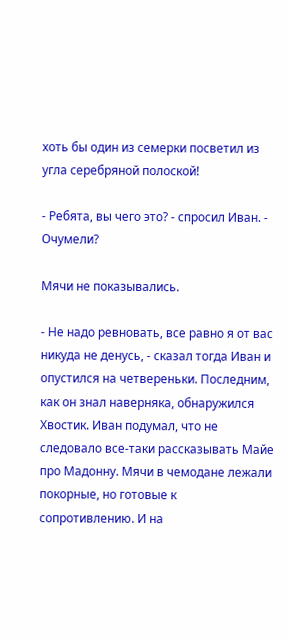хоть бы один из семерки посветил из угла серебряной полоской!

- Ребята, вы чего это? - спросил Иван. - Очумели?

Мячи не показывались.

- Не надо ревновать, все равно я от вас никуда не денусь, - сказал тогда Иван и опустился на четвереньки. Последним, как он знал наверняка, обнаружился Хвостик. Иван подумал, что не следовало все-таки рассказывать Майе про Мадонну. Мячи в чемодане лежали покорные, но готовые к сопротивлению. И на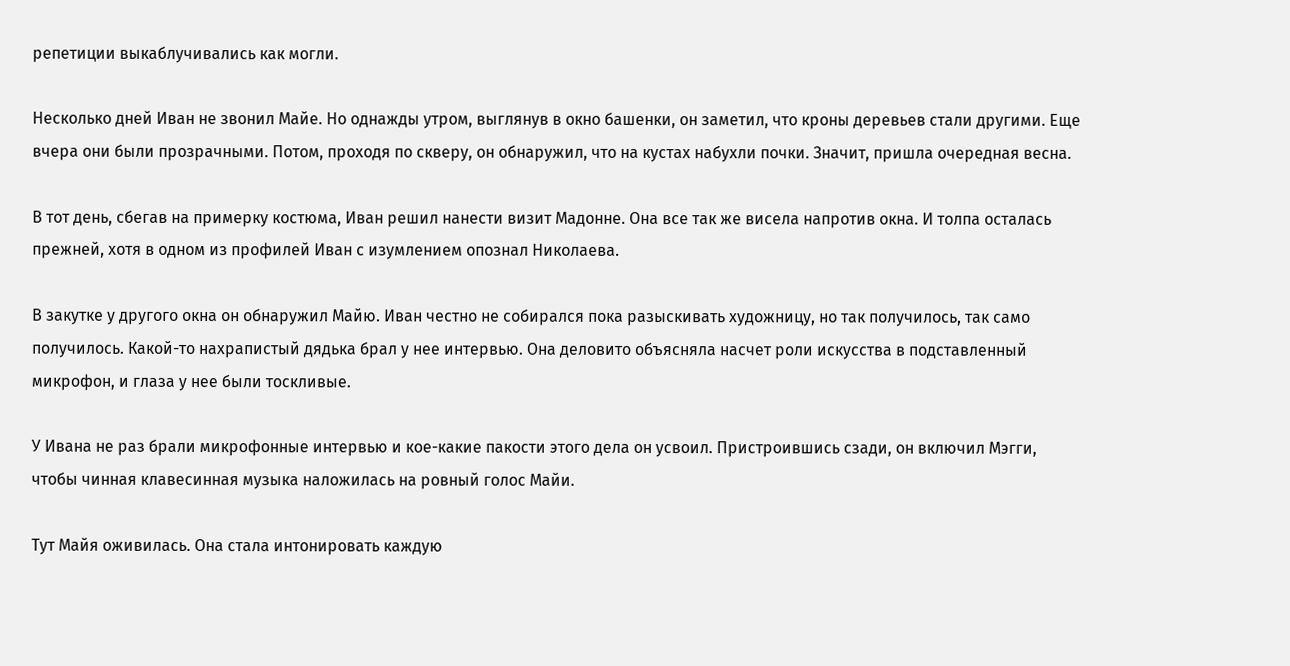репетиции выкаблучивались как могли.

Несколько дней Иван не звонил Майе. Но однажды утром, выглянув в окно башенки, он заметил, что кроны деревьев стали другими. Еще вчера они были прозрачными. Потом, проходя по скверу, он обнаружил, что на кустах набухли почки. Значит, пришла очередная весна.

В тот день, сбегав на примерку костюма, Иван решил нанести визит Мадонне. Она все так же висела напротив окна. И толпа осталась прежней, хотя в одном из профилей Иван с изумлением опознал Николаева.

В закутке у другого окна он обнаружил Майю. Иван честно не собирался пока разыскивать художницу, но так получилось, так само получилось. Какой-то нахрапистый дядька брал у нее интервью. Она деловито объясняла насчет роли искусства в подставленный микрофон, и глаза у нее были тоскливые.

У Ивана не раз брали микрофонные интервью и кое-какие пакости этого дела он усвоил. Пристроившись сзади, он включил Мэгги, чтобы чинная клавесинная музыка наложилась на ровный голос Майи.

Тут Майя оживилась. Она стала интонировать каждую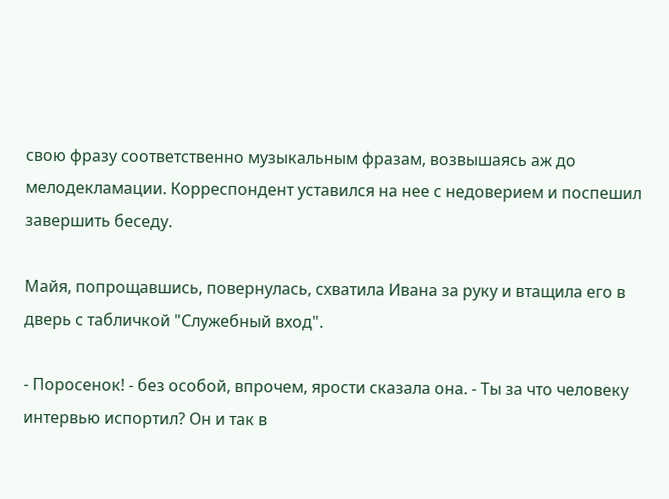свою фразу соответственно музыкальным фразам, возвышаясь аж до мелодекламации. Корреспондент уставился на нее с недоверием и поспешил завершить беседу.

Майя, попрощавшись, повернулась, схватила Ивана за руку и втащила его в дверь с табличкой "Служебный вход".

- Поросенок! - без особой, впрочем, ярости сказала она. - Ты за что человеку интервью испортил? Он и так в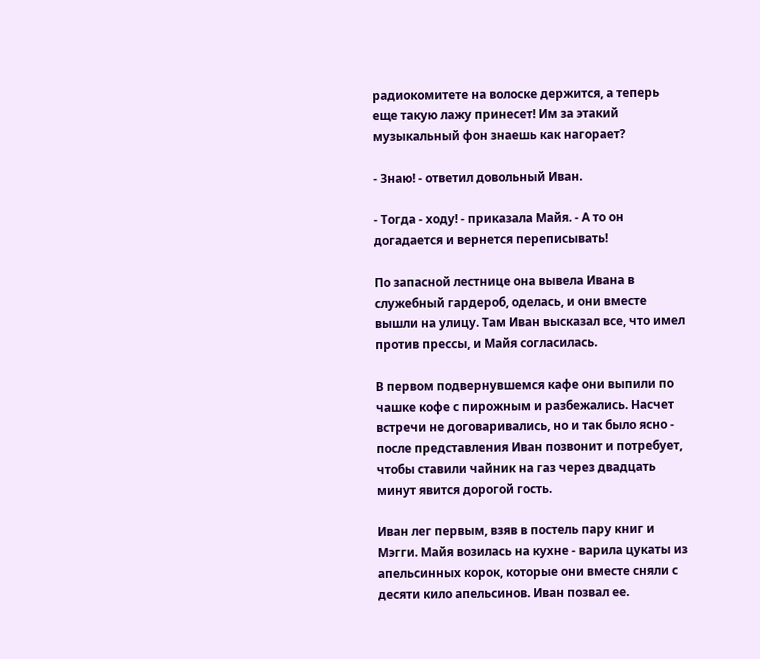радиокомитете на волоске держится, а теперь еще такую лажу принесет! Им за этакий музыкальный фон знаешь как нагорает?

- Знаю! - ответил довольный Иван.

- Тогда - ходу! - приказала Майя. - А то он догадается и вернется переписывать!

По запасной лестнице она вывела Ивана в служебный гардероб, оделась, и они вместе вышли на улицу. Там Иван высказал все, что имел против прессы, и Майя согласилась.

В первом подвернувшемся кафе они выпили по чашке кофе с пирожным и разбежались. Насчет встречи не договаривались, но и так было ясно - после представления Иван позвонит и потребует, чтобы ставили чайник на газ через двадцать минут явится дорогой гость.

Иван лег первым, взяв в постель пару книг и Мэгги. Майя возилась на кухне - варила цукаты из апельсинных корок, которые они вместе сняли с десяти кило апельсинов. Иван позвал ее.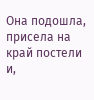Она подошла, присела на край постели и,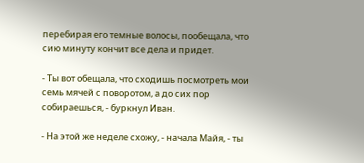перебирая его темные волосы, пообещала, что сию минуту кончит все дела и придет.

- Ты вот обещала, что сходишь посмотреть мои семь мячей с поворотом, а до сих пор собираешься, - буркнул Иван.

- На этой же неделе схожу, - начала Майя, - ты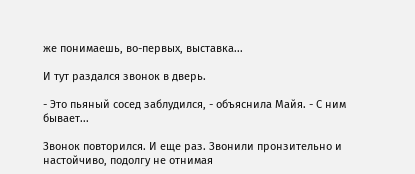же понимаешь, во-первых, выставка...

И тут раздался звонок в дверь.

- Это пьяный сосед заблудился, - объяснила Майя. - С ним бывает...

Звонок повторился. И еще раз. Звонили пронзительно и настойчиво, подолгу не отнимая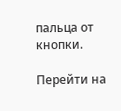пальца от кнопки.

Перейти на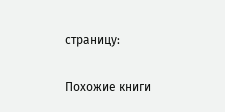страницу:

Похожие книги